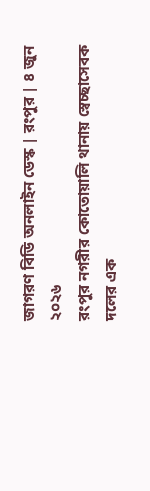জাগরণ বিডি অনলাইন ডেস্ক | রংপুর | ৪ জুন ২০২৬
রংপুর নগরীর কোতোয়ালি থানায় স্বেচ্ছাসেবক দলের এক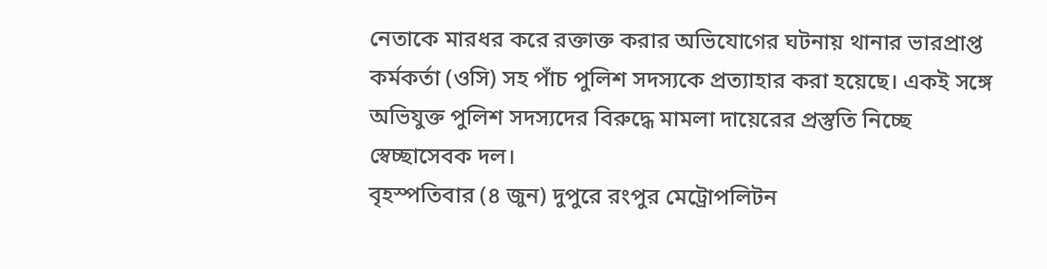নেতাকে মারধর করে রক্তাক্ত করার অভিযোগের ঘটনায় থানার ভারপ্রাপ্ত কর্মকর্তা (ওসি) সহ পাঁচ পুলিশ সদস্যকে প্রত্যাহার করা হয়েছে। একই সঙ্গে অভিযুক্ত পুলিশ সদস্যদের বিরুদ্ধে মামলা দায়েরের প্রস্তুতি নিচ্ছে স্বেচ্ছাসেবক দল।
বৃহস্পতিবার (৪ জুন) দুপুরে রংপুর মেট্রোপলিটন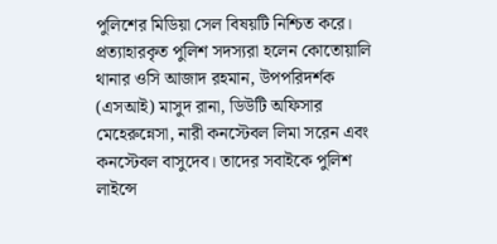পুলিশের মিডিয়া সেল বিষয়টি নিশ্চিত করে। প্রত্যাহারকৃত পুলিশ সদস্যরা হলেন কোতোয়ালি থানার ওসি আজাদ রহমান, উপপরিদর্শক (এসআই) মাসুদ রানা, ডিউটি অফিসার মেহেরুন্নেসা, নারী কনস্টেবল লিমা সরেন এবং কনস্টেবল বাসুদেব। তাদের সবাইকে পুলিশ লাইন্সে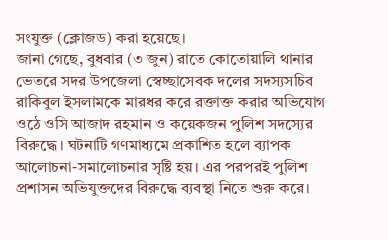সংযুক্ত (ক্লোজড) করা হয়েছে।
জানা গেছে, বুধবার (৩ জুন) রাতে কোতোয়ালি থানার ভেতরে সদর উপজেলা স্বেচ্ছাসেবক দলের সদস্যসচিব রাকিবুল ইসলামকে মারধর করে রক্তাক্ত করার অভিযোগ ওঠে ওসি আজাদ রহমান ও কয়েকজন পুলিশ সদস্যের বিরুদ্ধে। ঘটনাটি গণমাধ্যমে প্রকাশিত হলে ব্যাপক আলোচনা-সমালোচনার সৃষ্টি হয়। এর পরপরই পুলিশ প্রশাসন অভিযুক্তদের বিরুদ্ধে ব্যবস্থা নিতে শুরু করে।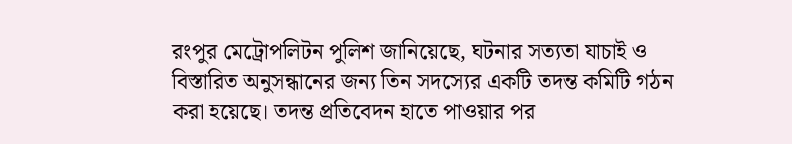রংপুর মেট্রোপলিটন পুলিশ জানিয়েছে, ঘটনার সত্যতা যাচাই ও বিস্তারিত অনুসন্ধানের জন্য তিন সদস্যের একটি তদন্ত কমিটি গঠন করা হয়েছে। তদন্ত প্রতিবেদন হাতে পাওয়ার পর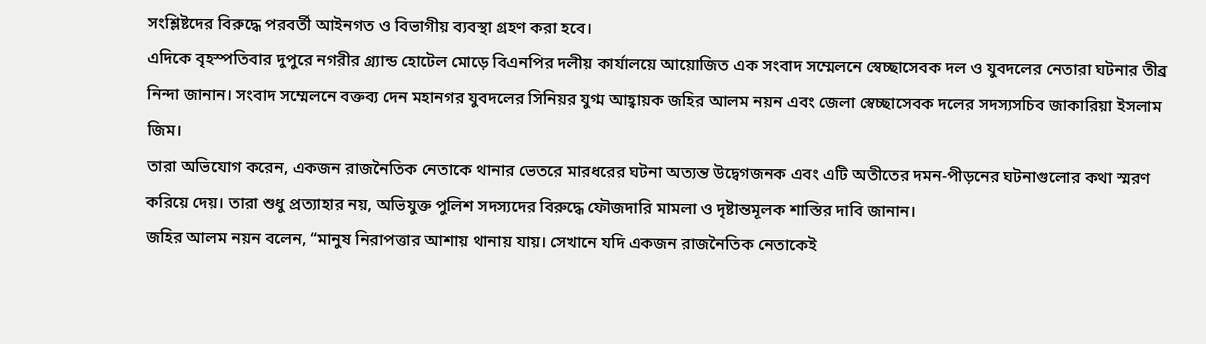সংশ্লিষ্টদের বিরুদ্ধে পরবর্তী আইনগত ও বিভাগীয় ব্যবস্থা গ্রহণ করা হবে।
এদিকে বৃহস্পতিবার দুপুরে নগরীর গ্র্যান্ড হোটেল মোড়ে বিএনপির দলীয় কার্যালয়ে আয়োজিত এক সংবাদ সম্মেলনে স্বেচ্ছাসেবক দল ও যুবদলের নেতারা ঘটনার তীব্র নিন্দা জানান। সংবাদ সম্মেলনে বক্তব্য দেন মহানগর যুবদলের সিনিয়র যুগ্ম আহ্বায়ক জহির আলম নয়ন এবং জেলা স্বেচ্ছাসেবক দলের সদস্যসচিব জাকারিয়া ইসলাম জিম।
তারা অভিযোগ করেন, একজন রাজনৈতিক নেতাকে থানার ভেতরে মারধরের ঘটনা অত্যন্ত উদ্বেগজনক এবং এটি অতীতের দমন-পীড়নের ঘটনাগুলোর কথা স্মরণ করিয়ে দেয়। তারা শুধু প্রত্যাহার নয়, অভিযুক্ত পুলিশ সদস্যদের বিরুদ্ধে ফৌজদারি মামলা ও দৃষ্টান্তমূলক শাস্তির দাবি জানান।
জহির আলম নয়ন বলেন, “মানুষ নিরাপত্তার আশায় থানায় যায়। সেখানে যদি একজন রাজনৈতিক নেতাকেই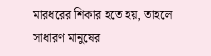মারধরের শিকার হতে হয়, তাহলে সাধারণ মানুষের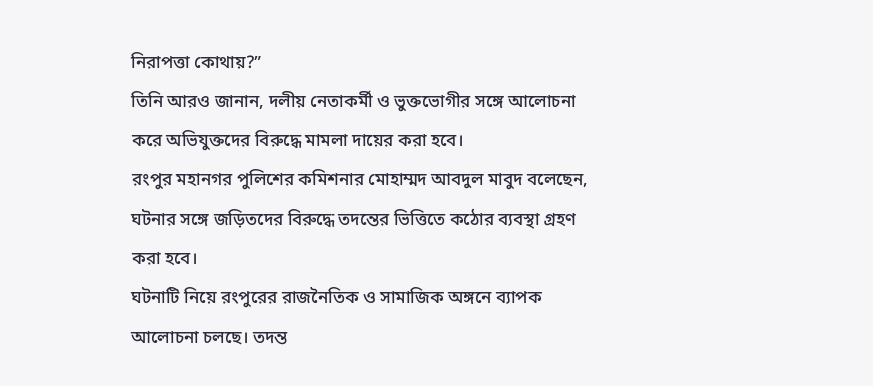নিরাপত্তা কোথায়?”
তিনি আরও জানান, দলীয় নেতাকর্মী ও ভুক্তভোগীর সঙ্গে আলোচনা করে অভিযুক্তদের বিরুদ্ধে মামলা দায়ের করা হবে।
রংপুর মহানগর পুলিশের কমিশনার মোহাম্মদ আবদুল মাবুদ বলেছেন, ঘটনার সঙ্গে জড়িতদের বিরুদ্ধে তদন্তের ভিত্তিতে কঠোর ব্যবস্থা গ্রহণ করা হবে।
ঘটনাটি নিয়ে রংপুরের রাজনৈতিক ও সামাজিক অঙ্গনে ব্যাপক আলোচনা চলছে। তদন্ত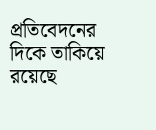প্রতিবেদনের দিকে তাকিয়ে রয়েছে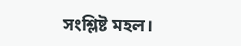সংশ্লিষ্ট মহল।